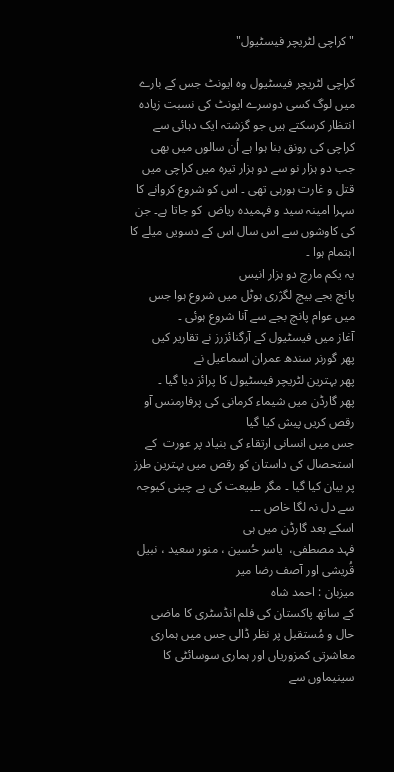"کراچی لٹریچر فیسٹیول"

کراچی لٹریچر فیسٹیول وہ ایونٹ جس کے بارے میں لوگ کسی دوسرے ایونٹ کی نسبت زیادہ انتظار کرسکتے ہیں جو گزشتہ ایک دہائی سے کراچی کی رونق بنا ہوا ہے اُن سالوں میں بھی جب دو ہزار نو سے دو ہزار تیرہ میں کراچی میں قتل و غارت ہورہی تھی ۔ اس کو شروع کروانے کا سہرا امینہ سید و فہمیدہ ریاض  کو جاتا ہے۔ جن کی کاوشوں سے اس سال اس کے دسویں میلے کا اہتمام ہوا ۔
یہ یکم مارچ دو ہزار انیس
پانچ بجے بیچ لگژری ہوٹل میں شروع ہوا جس میں عوام پانچ بجے سے آنا شروع ہوئی ۔
آغاز میں فیسٹیول کے آرگنائزرز نے تقاریر کیں
پھر گورنر سندھ عمران اسماعیل نے
پھر بہترین لٹریچر فیسٹیول کا پرائز دیا گیا ۔
پھر گارڈن میں شیماء کرمانی کی پرفارمنس آو رقص کریں پیش کیا گیا
جس میں انسانی ارتقاء کی بنیاد پر عورت  کے استحصال کی داستان کو رقص میں بہترین طرز پر بیان کیا گیا ۔ مگر طبیعت کی بے چینی کیوجہ سے دل نہ لگا خاص ۔۔۔
اسکے بعد گارڈن میں ہی
فہد مصطفی،  یاسر حُسین ، منور سعید ، نبیل قُریشی اور آصف رضا میر
میزبان : احمد شاہ
کے ساتھ پاکستان کی فلم انڈسٹری کا ماضی حال و مُستقبل پر نظر ڈالی جس میں ہماری معاشرتی کمزوریاں اور ہماری سوسائٹی کا سینیماوں سے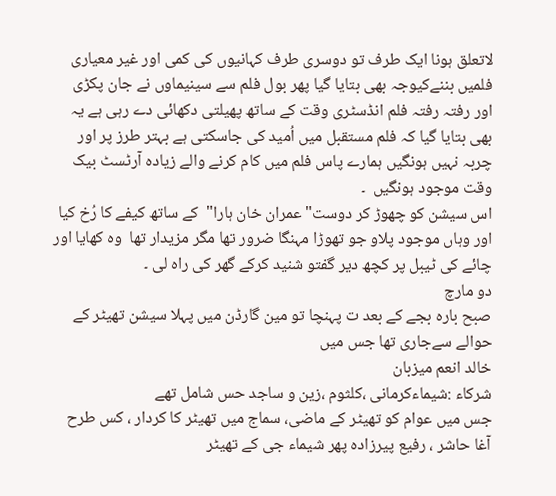لاتعلق ہونا ایک طرف تو دوسری طرف کہانیوں کی کمی اور غیر معیاری فلمیں بننےکیوجہ بھی بتایا گیا پھر بول فلم سے سینیماوں نے جان پکڑی اور رفتہ رفتہ فلم انڈسٹری وقت کے ساتھ پھیلتی دکھائی دے رہی ہے یہ بھی بتایا گیا کہ فلم مستقبل میں اُمید کی جاسکتی ہے بہتر طرز پر اور چربہ نہیں ہونگیں ہمارے پاس فلم میں کام کرنے والے زیادہ آرٹسٹ بیک وقت موجود ہونگیں  ۔
اس سیشن کو چھوڑ کر دوست" عمران خان ہارا"  کے ساتھ کیفے کا رُخ کیا اور وہاں موجود پلاو جو تھوڑا مہنگا ضرور تھا مگر مزیدار تھا  وہ کھایا اور چائے کی ٹیبل پر کچھ دیر گفتو شنید کرکے گھر کی راہ لی ۔
دو مارچ
صبح بارہ بجے کے بعد ت پہنچا تو مین گارڈن میں پہلا سیشن تھیٹر کے حوالے سےجاری تھا جس میں
خالد انعم میزبان
شرکاء :شیماءکرمانی ،کلثوم ،زین و ساجد حس شامل تھے
جس میں عوام کو تھیٹر کے ماضی، سماج میں تھیٹر کا کردار ، کس طرح آغا حاشر ، رفیع پیرزادہ پھر شیماء جی کے تھیٹر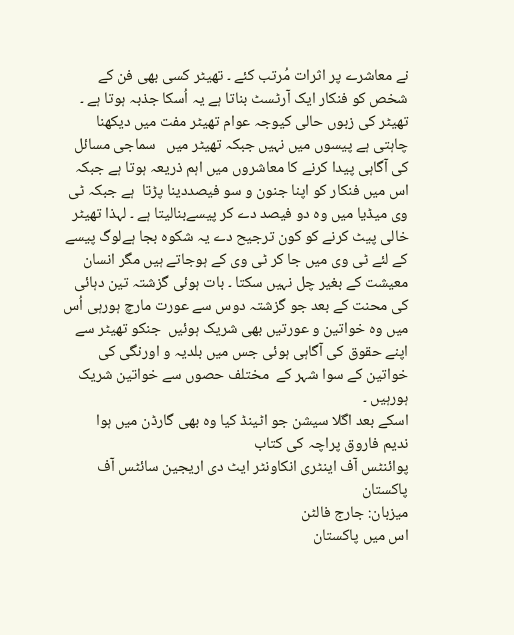نے معاشرے پر اثرات مُرتب کئے ۔ تھیٹر کسی بھی فن کے شخص کو فنکار ایک آرٹسٹ بناتا ہے یہ اُسکا جذبہ ہوتا ہے ۔ تھیٹر کی زبوں حالی کیوجہ عوام تھیٹر مفت میں دیکھنا چاہتی ہے پیسوں میں نہیں جبکہ تھیٹر میں   سماجی مسائل کی آگاہی پیدا کرنے کا معاشروں میں اہم ذریعہ ہوتا ہے جبکہ اس میں فنکار کو اپنا جنون و سو فیصددینا پڑتا  ہے جبکہ ٹی وی میڈیا میں وہ دو فیصد دے کر پیسےبنالیتا ہے ۔ لہذا تھیٹر خالی پیٹ کرنے کو کون ترجیح دے یہ شکوہ بجا ہےلوگ پیسے کے لئے ٹی وی میں جا کر ٹی وی کے ہوجاتے ہیں مگر انسان معیشت کے بغیر چل نہیں سکتا ۔ بات ہوئی گزشتہ تین دہائی کی محنت کے بعد جو گزشتہ دوس سے عورت مارچ ہورہی اُس میں وہ خواتین و عورتیں بھی شریک ہوئیں  جنکو تھیٹر سے اپنے حقوق کی آگاہی ہوئی جس میں بلدیہ و اورنگی کی خواتین کے سوا شہر کے  مختلف حصوں سے خواتین شریک ہورہیں ۔
اسکے بعد اگلا سیشن جو اٹینڈ کیا وہ بھی گارڈن میں ہوا
ندیم فاروق پراچہ کی کتاب
پوائنٹس آف اینٹری انکاونٹر ایٹ دی اریجین سائٹس آف پاکستان
میزبان: جارج فالٹن
اس میں پاکستان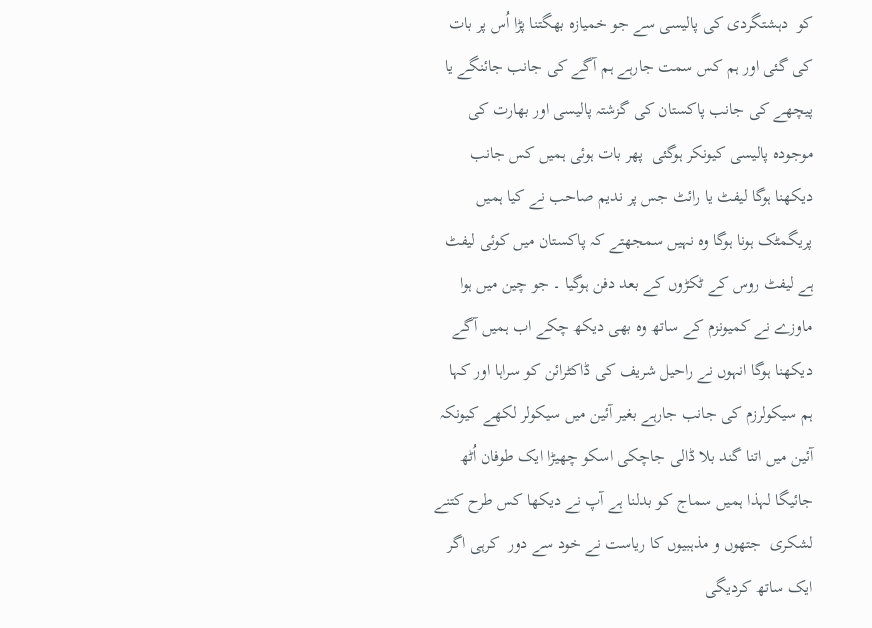کو  دہشتگردی کی پالیسی سے جو خمیازہ بھگتنا پڑا اُس پر بات کی گئی اور ہم کس سمت جارہے ہم آگے کی جانب جائنگے یا پیچھے کی جانب پاکستان کی گزشتہ پالیسی اور بھارت کی موجودہ پالیسی کیونکر ہوگئی  پھر بات ہوئی ہمیں کس جانب دیکھنا ہوگا لیفٹ یا رائٹ جس پر ندیم صاحب نے کیا ہمیں پریگمٹک ہونا ہوگا وہ نہیں سمجھتے کہ پاکستان میں کوئی لیفٹ ہے لیفٹ روس کے ٹکڑوں کے بعد دفن ہوگیا ۔ جو چین میں ہوا ماوزے نے کمیونزم کے ساتھ وہ بھی دیکھ چکے اب ہمیں آگے دیکھنا ہوگا انہوں نے راحیل شریف کی ڈاکٹرائن کو سراہا اور کہا ہم سیکولرزم کی جانب جارہے بغیر آئین میں سیکولر لکھے کیونکہ آئین میں اتنا گند بلا ڈالی جاچکی اسکو چھیڑا ایک طوفان اُٹھ جائیگا لہذا ہمیں سماج کو بدلنا ہے آپ نے دیکھا کس طرح کتنے لشکری  جتھوں و مذہبیوں کا ریاست نے خود سے دور  کرہی اگر ایک ساتھ کردیگی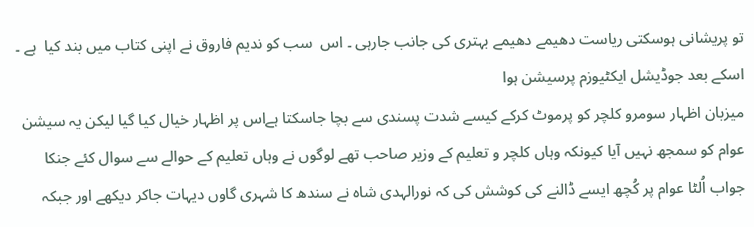تو پریشانی ہوسکتی ریاست دھیمے دھیمے بہتری کی جانب جارہی ۔ اس  سب کو ندیم فاروق نے اپنی کتاب میں بند کیا  ہے ۔
اسکے بعد جوڈیشل ایکٹیوزم پرسیشن ہوا
میزبان اظہار سومرو کلچر کو پرموٹ کرکے کیسے شدت پسندی سے بچا جاسکتا ہےاس پر اظہار خیال کیا گیا لیکن یہ سیشن عوام کو سمجھ نہیں آیا کیونکہ وہاں کلچر و تعلیم کے وزیر صاحب تھے لوگوں نے وہاں تعلیم کے حوالے سے سوال کئے جنکا جواب اُلٹا عوام پر کُچھ ایسے ڈالنے کی کوشش کی کہ نورالہدی شاہ نے سندھ کا شہری گاوں دیہات جاکر دیکھے اور جبکہ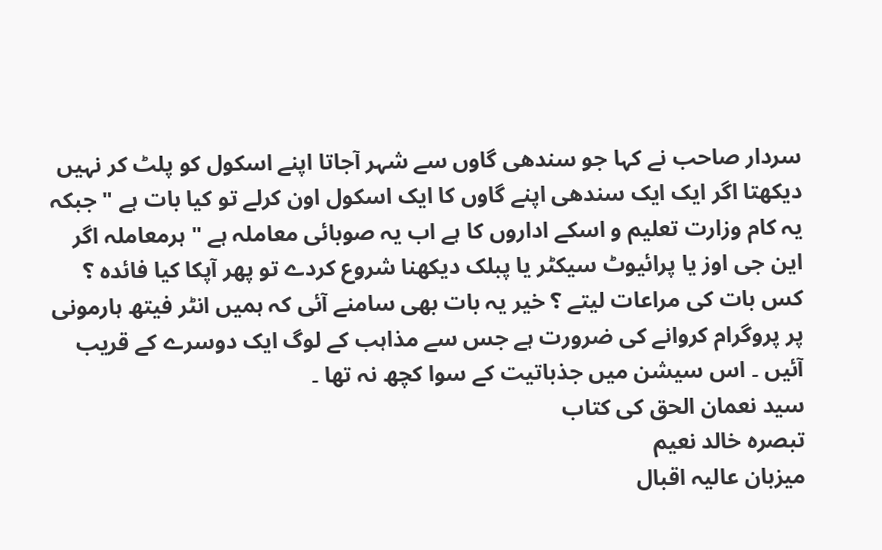سردار صاحب نے کہا جو سندھی گاوں سے شہر آجاتا اپنے اسکول کو پلٹ کر نہیں دیکھتا اگر ایک ایک سندھی اپنے گاوں کا ایک اسکول اون کرلے تو کیا بات ہے "جبکہ یہ کام وزارت تعلیم و اسکے اداروں کا ہے اب یہ صوبائی معاملہ ہے " ہرمعاملہ اگر این جی اوز یا پرائیوٹ سیکٹر یا پبلک دیکھنا شروع کردے تو پھر آپکا کیا فائدہ ؟ کس بات کی مراعات لیتے ؟ خیر یہ بات بھی سامنے آئی کہ ہمیں انٹر فیتھ ہارمونی پر پروگرام کروانے کی ضرورت ہے جس سے مذاہب کے لوگ ایک دوسرے کے قریب آئیں ۔ اس سیشن میں جذباتیت کے سوا کچھ نہ تھا ۔
سید نعمان الحق کی کتاب
تبصرہ خالد نعیم
میزبان عالیہ اقبال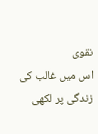نقوی
اس میں غالب کی زندگی پر لکھی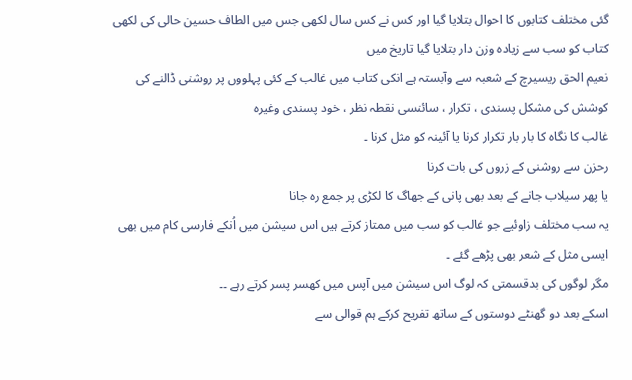گئی مختلف کتابوں کا احوال بتلایا گیا اور کس نے کس سال لکھی جس میں الطاف حسین حالی کی لکھی کتاب کو سب سے زیادہ وزن دار بتلایا گیا تاریخ میں
نعیم الحق ریسیرچ کے شعبہ سے وآبستہ ہے انکی کتاب میں غالب کے کئی پہلووں پر روشنی ڈالنے کی کوشش کی مشکل پسندی ، تکرار ، سائنسی نقطہ نظر ، خود پسندی وغیرہ
غالب کا نگاہ کا بار بار تکرار کرنا یا آئینہ کو مثل کرنا ۔
رحزن سے روشنی کے زروں کی بات کرنا
یا پھر سیلاب جانے کے بعد بھی پانی کے جھاگ کا لکڑی پر جمع رہ جانا
یہ سب مختلف زاوئیے جو غالب کو سب میں ممتاز کرتے ہیں اس سیشن میں اُنکے فارسی کام میں بھی ایسی مثل کے شعر بھی پڑھے گئے ۔
مگر لوگوں کی بدقسمتی کہ لوگ اس سیشن میں آپس میں کھسر پسر کرتے رہے ۔۔
اسکے بعد دو گھنٹے دوستوں کے ساتھ تفریح کرکے ہم قوالی سے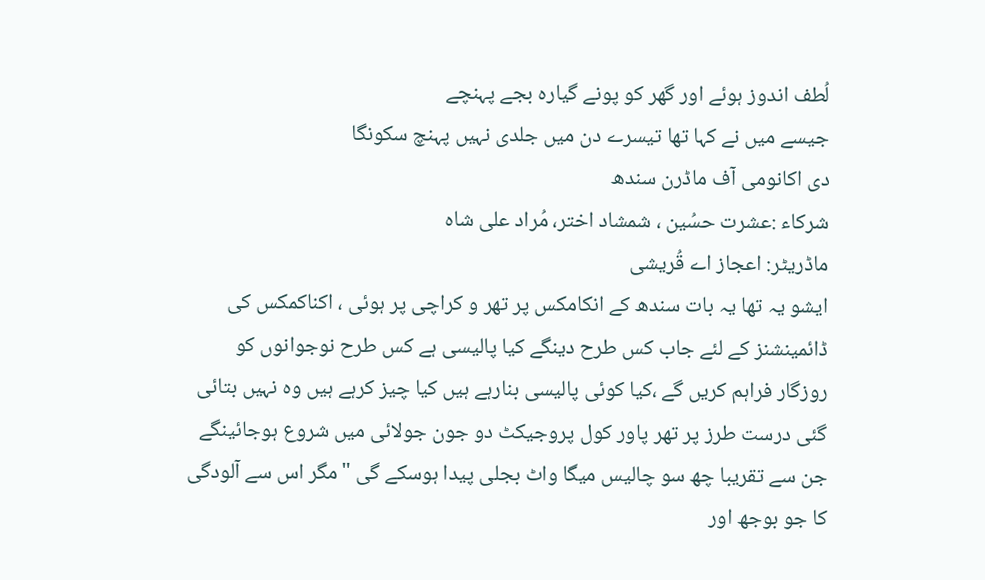لُطف اندوز ہوئے اور گھر کو پونے گیارہ بجے پہنچے
جیسے میں نے کہا تھا تیسرے دن میں جلدی نہیں پہنچ سکونگا
دی اکانومی آف ماڈرن سندھ
شرکاء :عشرت حسُین ، شمشاد اختر، مُراد علی شاہ
ماڈریٹر: اعجاز اے قُریشی
ایشو یہ تھا یہ بات سندھ کے انکامکس پر تھر و کراچی پر ہوئی ، اکناکمکس کی ڈائمینشنز کے لئے جاب کس طرح دینگے کیا پالیسی ہے کس طرح نوجوانوں کو روزگار فراہم کریں گے ،کیا کوئی پالیسی بنارہے ہیں کیا چیز کرہے ہیں وہ نہیں بتائی گئی درست طرز پر تھر پاور کول پروجیکٹ دو جون جولائی میں شروع ہوجائینگے جن سے تقریبا چھ سو چالیس میگا واٹ بجلی پیدا ہوسکے گی "مگر اس سے آلودگی کا جو بوجھ اور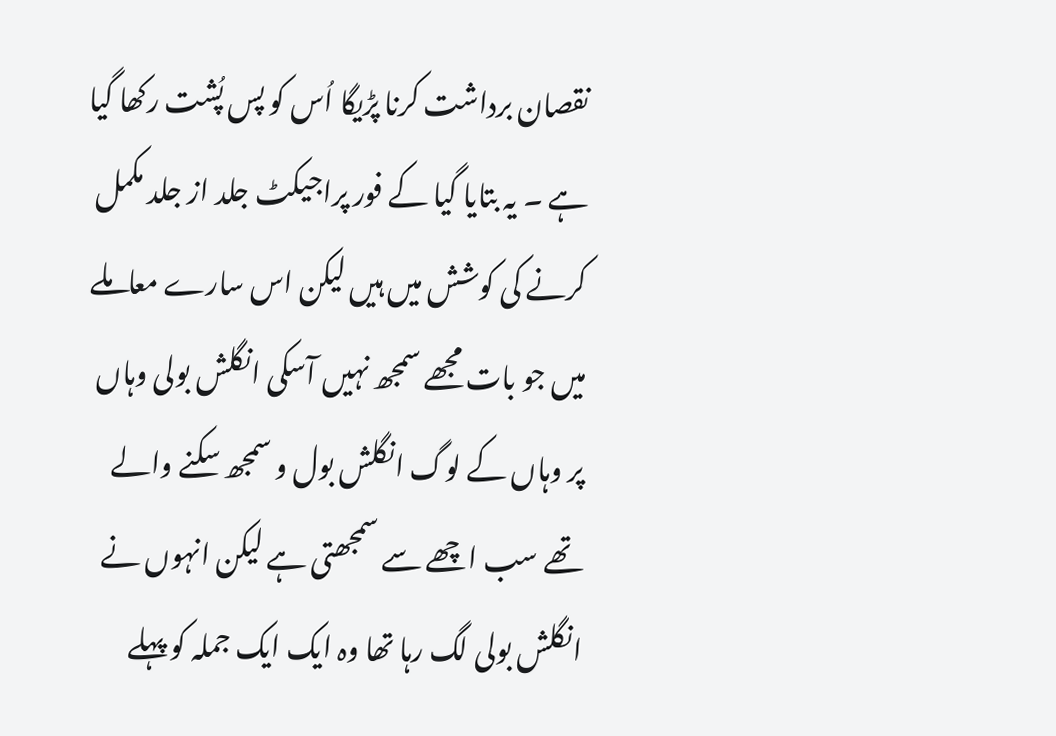نقصان برداشت کرنا پڑیگا اُس کو پس پُشت رکھا گیا ہے ۔ یہ بتایا گیا کے فور پراجیکٹ جلد از جلد مکمل کرنے کی کوشش میں ہیں لیکن اس سارے معاملے میں جو بات مجھے سمجھ نہیں آسکی انگلش بولی وہاں پر وہاں کے لوگ انگلش بول و سمجھ سکنے والے تھے سب اچھے سے سمجھتی ہے لیکن انہوں نے انگلش بولی لگ رہا تھا وہ ایک ایک جملہ کو پہلے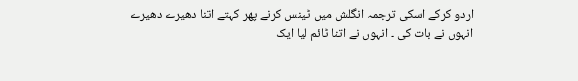اردو کرکے اسکی ترجمہ انگلش میں ٹینس کرنے پھر کہتے اتنا دھیرے دھیرے انہوں نے بات کی ۔ انہوں نے اتنا ٹائم لیا ایک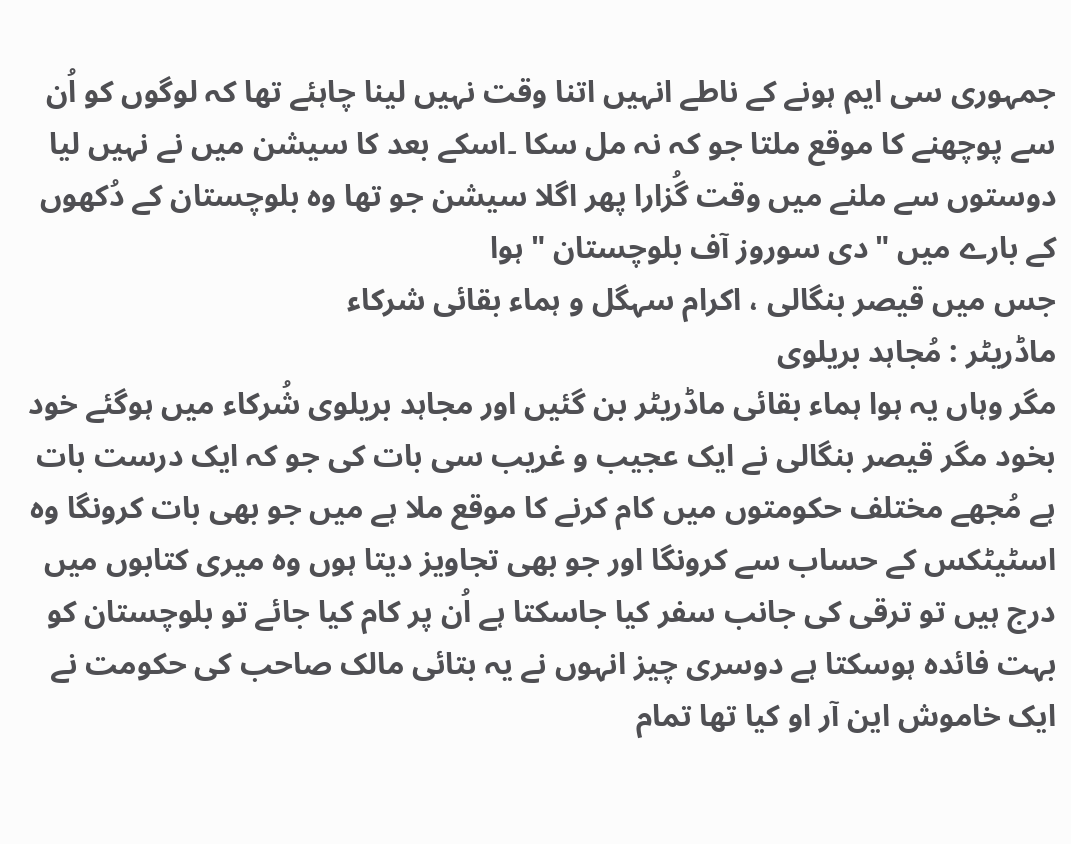جمہوری سی ایم ہونے کے ناطے انہیں اتنا وقت نہیں لینا چاہئے تھا کہ لوگوں کو اُن سے پوچھنے کا موقع ملتا جو کہ نہ مل سکا ۔اسکے بعد کا سیشن میں نے نہیں لیا دوستوں سے ملنے میں وقت گُزارا پھر اگلا سیشن جو تھا وہ بلوچستان کے دُکھوں کے بارے میں "دی سوروز آف بلوچستان " ہوا
جس میں قیصر بنگالی ، اکرام سہگل و ہماء بقائی شرکاء
ماڈریٹر : مُجاہد بریلوی
مگر وہاں یہ ہوا ہماء بقائی ماڈریٹر بن گئیں اور مجاہد بریلوی شُرکاء میں ہوگئے خود بخود مگر قیصر بنگالی نے ایک عجیب و غریب سی بات کی جو کہ ایک درست بات ہے مُجھے مختلف حکومتوں میں کام کرنے کا موقع ملا ہے میں جو بھی بات کرونگا وہ اسٹیٹکس کے حساب سے کرونگا اور جو بھی تجاویز دیتا ہوں وہ میری کتابوں میں درج ہیں تو ترقی کی جانب سفر کیا جاسکتا ہے اُن پر کام کیا جائے تو بلوچستان کو بہت فائدہ ہوسکتا ہے دوسری چیز انہوں نے یہ بتائی مالک صاحب کی حکومت نے ایک خاموش این آر او کیا تھا تمام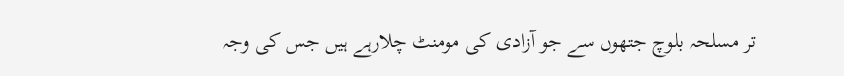تر مسلحہ بلوچ جتھوں سے جو آزادی کی مومنٹ چلارہے ہیں جس کی وجہ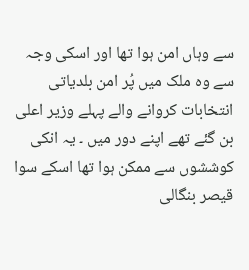سے وہاں امن ہوا تھا اور اسکی وجہ سے وہ ملک میں پُر امن بلدیاتی انتخابات کروانے والے پہلے وزیر اعلی بن گئے تھے اپنے دور میں ۔ یہ انکی کوششوں سے ممکن ہوا تھا اسکے سوا قیصر بنگالی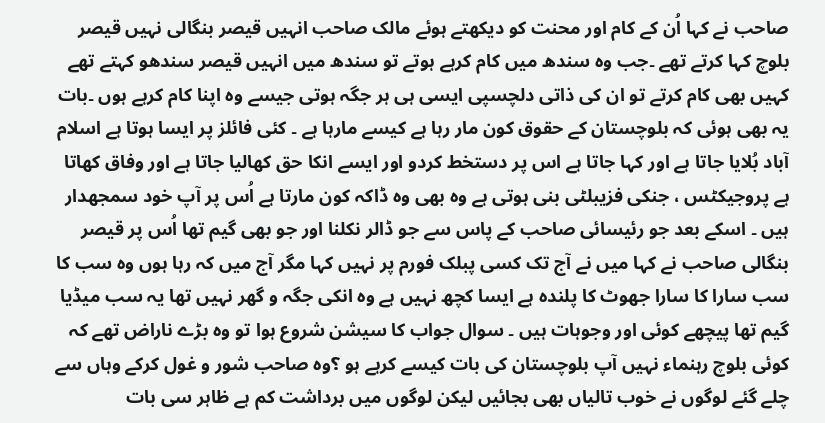صاحب نے کہا اُن کے کام اور محنت کو دیکھتے ہوئے مالک صاحب انہیں قیصر بنگالی نہیں قیصر بلوچ کہا کرتے تھے ۔جب وہ سندھ میں کام کرہے ہوتے تو سندھ میں انہیں قیصر سندھو کہتے تھے کہیں بھی کام کرتے تو ان کی ذاتی دلچسپی ایسی ہی ہر جگہ ہوتی جیسے وہ اپنا کام کرہے ہوں ۔بات یہ بھی ہوئی کہ بلوچستان کے حقوق کون مار رہا ہے کیسے مارہا ہے ۔ کئی فائلز پر ایسا ہوتا ہے اسلام آباد بُلایا جاتا ہے اور کہا جاتا ہے اس پر دستخط کردو اور ایسے انکا حق کھالیا جاتا ہے اور وفاق کھاتا ہے پروجیکٹس ، جنکی فزیبلٹی بنی ہوتی ہے وہ بھی وہ ڈاکہ کون مارتا ہے اُس پر آپ خود سمجھدار ہیں ۔ اسکے بعد جو رئیسائی صاحب کے پاس سے جو ڈالر نکلنا اور جو بھی گیم تھا اُس پر قیصر بنگالی صاحب نے کہا میں نے آج تک کسی پبلک فورم پر نہیں کہا مگر آج میں کہ رہا ہوں وہ سب کا سب سارا کا سارا جھوٹ کا پلندہ ہے ایسا کچھ نہیں ہے وہ انکی جگہ و گھر نہیں تھا یہ سب میڈیا گیم تھا پیچھے کوئی اور وجوہات ہیں ۔ سوال جواب کا سیشن شروع ہوا تو وہ بڑے ناراض تھے کہ کوئی بلوچ رہنماء نہیں آپ بلوچستان کی بات کیسے کرہے ہو ؟وہ صاحب شور و غول کرکے وہاں سے چلے گئے لوگوں نے خوب تالیاں بھی بجائیں لیکن لوگوں میں برداشت کم ہے ظاہر سی بات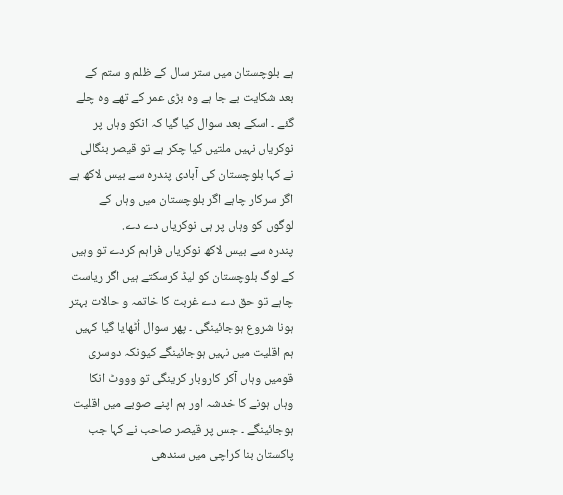ہے بلوچستان میں ستر سال کے ظلم و ستم کے بعد شکایت بے جا ہے وہ بڑی عمر کے تھے وہ چلے گئے ۔ اسکے بعد سوال کیا گیا کہ انکو وہاں پر نوکریاں نہیں ملتیں کیا چکر ہے تو قیصر بنگالی نے کہا بلوچستان کی آبادی پندرہ سے بیس لاکھ ہے اگر سرکار چاہے اگر بلوچستان میں وہاں کے لوگوں کو وہاں پر ہی نوکریاں دے دے.
پندرہ سے بیس لاکھ نوکریاں فراہم کردے تو وہیں کے لوگ بلوچستان کو لیڈ کرسکتے ہیں اگر ریاست چاہے تو حق دے دے غربت کا خاتمہ و حالات بہتر ہونا شروع ہوجائینگی ۔ پھر سوال اُٹھایا گیا کہیں ہم اقلیت میں نہیں ہوجائینگے کیونکہ دوسری قومیں وہاں آکر کاروبار کرینگی تو وووٹ انکا وہاں ہونے کا خدشہ اور ہم اپنے صوبے میں اقلیت ہوجائینگے ۔ جس پر قیصر صاحب نے کہا جب پاکستان بنا کراچی میں سندھی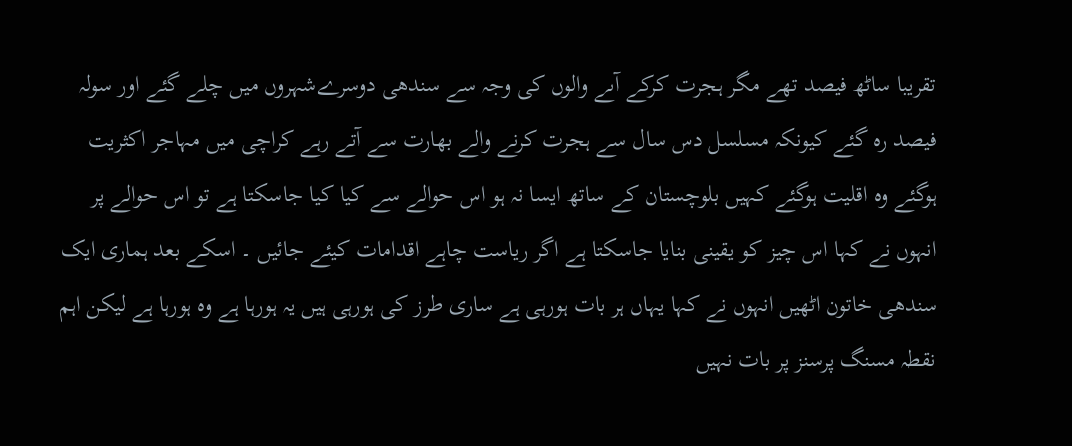تقریبا ساٹھ فیصد تھے مگر ہجرت کرکے آںے والوں کی وجہ سے سندھی دوسرےشہروں میں چلے گئے اور سولہ فیصد رہ گئے کیونکہ مسلسل دس سال سے ہجرت کرنے والے بھارت سے آتے رہے کراچی میں مہاجر اکثریت ہوگئے وہ اقلیت ہوگئے کہیں بلوچستان کے ساتھ ایسا نہ ہو اس حوالے سے کیا کیا جاسکتا ہے تو اس حوالے پر انہوں نے کہا اس چیز کو یقینی بنایا جاسکتا ہے اگر ریاست چاہے اقدامات کیئے جائیں ۔ اسکے بعد ہماری ایک سندھی خاتون اٹھیں انہوں نے کہا یہاں ہر بات ہورہی ہے ساری طرز کی ہورہی ہیں یہ ہورہا ہے وہ ہورہا ہے لیکن اہم نقطہ مسنگ پرسنز پر بات نہیں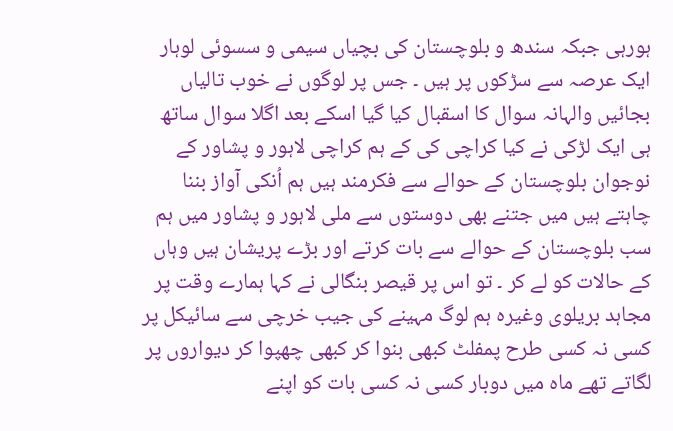ہورہی جبکہ سندھ و بلوچستان کی بچیاں سیمی و سسوئی لوہار ایک عرصہ سے سڑکوں پر ہیں ۔ جس پر لوگوں نے خوب تالیاں بجائیں والہانہ سوال کا اسقبال کیا گیا اسکے بعد اگلا سوال ساتھ ہی ایک لڑکی نے کیا کراچی کی کے ہم کراچی لاہور و پشاور کے نوجوان بلوچستان کے حوالے سے فکرمند ہیں ہم اُنکی آواز بننا چاہتے ہیں میں جتنے بھی دوستوں سے ملی لاہور و پشاور میں ہم سب بلوچستان کے حوالے سے بات کرتے اور بڑے پریشان ہیں وہاں کے حالات کو لے کر ۔ تو اس پر قیصر بنگالی نے کہا ہمارے وقت پر مجاہد بریلوی وغیرہ ہم لوگ مہینے کی جیب خرچی سے سائیکل پر کسی نہ کسی طرح پمفلٹ کبھی بنوا کر کبھی چھپوا کر دیواروں پر لگاتے تھے ماہ میں دوبار کسی نہ کسی بات کو اپنے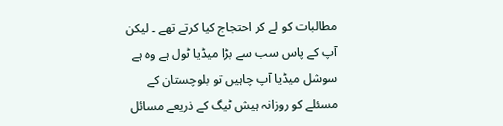مطالبات کو لے کر احتجاج کیا کرتے تھے ۔ لیکن آپ کے پاس سب سے بڑا میڈیا ٹول ہے وہ ہے سوشل میڈیا آپ چاہیں تو بلوچستان کے مسئلے کو روزانہ ہیش ٹیگ کے ذریعے مسائل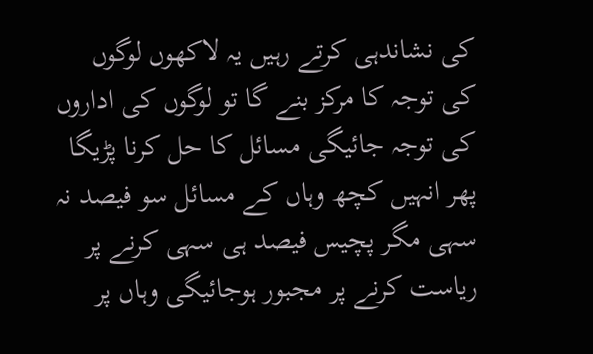کی نشاندہی کرتے رہیں یہ لاکھوں لوگوں کی توجہ کا مرکز بنے گا تو لوگوں کی اداروں کی توجہ جائیگی مسائل کا حل کرنا پڑیگا پھر انہیں کچھ وہاں کے مسائل سو فیصد نہ سہی مگر پچیس فیصد ہی سہی کرنے پر ریاست کرنے پر مجبور ہوجائیگی وہاں پر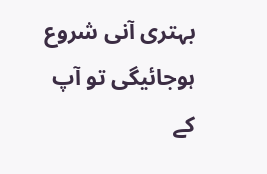بہتری آنی شروع ہوجائیگی تو آپ کے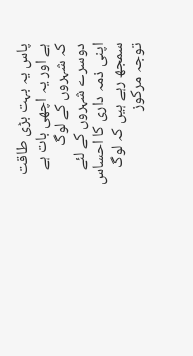پاس یہ بہت بڑی طاقت ہے اور یہ اچھی بات ہے کہ شہروں کے لوگ دوسرے شہروں کے لئے اپنی ذمہ داری کا احساس سمجھ رہے ہیں کہ لوگ توجہ مرکوز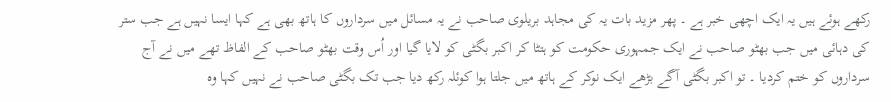رکھے ہوئے ہیں یہ ایک اچھی خبر ہے ۔ پھر مزید بات یہ کی مجاہد بریلوی صاحب نے یہ مسائل میں سرداروں کا ہاتھ بھی ہے کہا ایسا نہیں ہے جب ستر کی دہائی میں جب بھٹو صاحب نے ایک جمہوری حکومت کو ہتٹا کر اکبر بگٹی کو لایا گیا اور اُس وقت بھٹو صاحب کے الفاظ تھے میں نے آج سرداروں کو ختم کردیا ۔ تو اکبر بگٹی آگے بڑھے ایک نوکر کے ہاتھ میں جلتا ہوا کوئلہ رکھ دیا جب تک بگٹی صاحب نے نہیں کہا وہ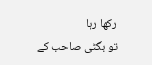رکھا رہا
تو بگٹی صاحب کے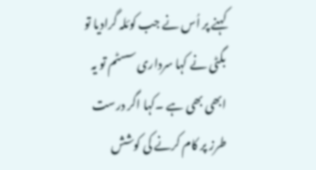کہنے پر اُس نے جب کوئلہ گرادیا تو بگٹی نے کہا سرداری سسٹم تو یہ ابھی بھی ہے ۔کہا اگر درست طرز پر کام کرنے کی کوشش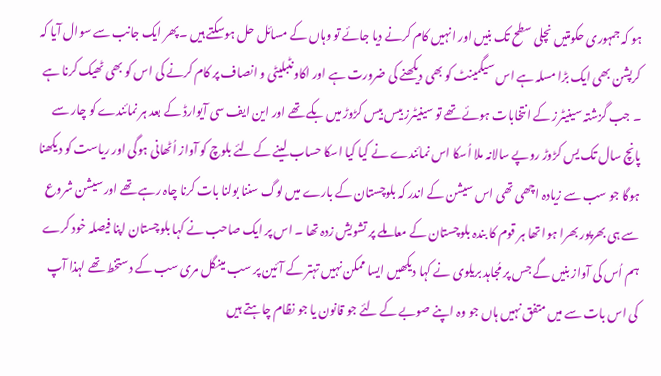ہو کہ جمہوری حکومتیں نچلی سطح تک بنیں اور انہیں کام کرنے دیا جائے تو وہاں کے مسائل حل ہوسکتے ہیں ۔پھر ایک جانب سے سوال آیا کہ کرپشن بھی ایک بڑا مسلہ ہے اس سیگمینٹ کو بھی دیکھنے کی ضرورت ہے اور اکاونٹبلیٹی و انصاف پر کام کرنے کی اس کو بھی ٹھیک کرنا ہے ۔ جب گزشتہ سینیٹرز کے انتخابات ہوئے تھے تو سینیٹرز بیس بیس کڑوڑ میں بکے تھے اور این ایف سی آیوارڈ کے بعد ہر نمائندے کو چار سے پانچ سال تک یس کڑوڑ روپے سالانہ ملا اُسکا اس نمائندے نے کیا کیا اسکا حساب لینے کے لئے بلوچ کو آواز اُٹھانی ہوگی اور ریاست کو دیکھنا ہوگا جو سب سے زیادہ اچھی تھی اس سیشن کے اندر کہ بلوچستان کے بارے میں لوگ سننا بولنا بات کرنا چاہ رہے تھے اور سیشن شروع سے ہی بھرپور بھرا ہوا تھا ہر قوم کا بندہ بلوچستان کے معاملے پر تشویش زدہ تھا ۔ اس پر ایک صاحب نے کہا بلوچستان اپنا فیصلہ خود کرے ہم اُس کی آواز بنیں گے جس پر مُجاہد بریلوی نے کہا دیکھیں ایسا ممکن نہیں تہتر کے آئین پر سب مینگل مری سب کے دستخط تھے لہذا آپ کی اس بات سے میں متفق نہیں ہاں جو وہ اپنے صوبے کے لئے جو قانون یا جو نظام چاہتے ہیں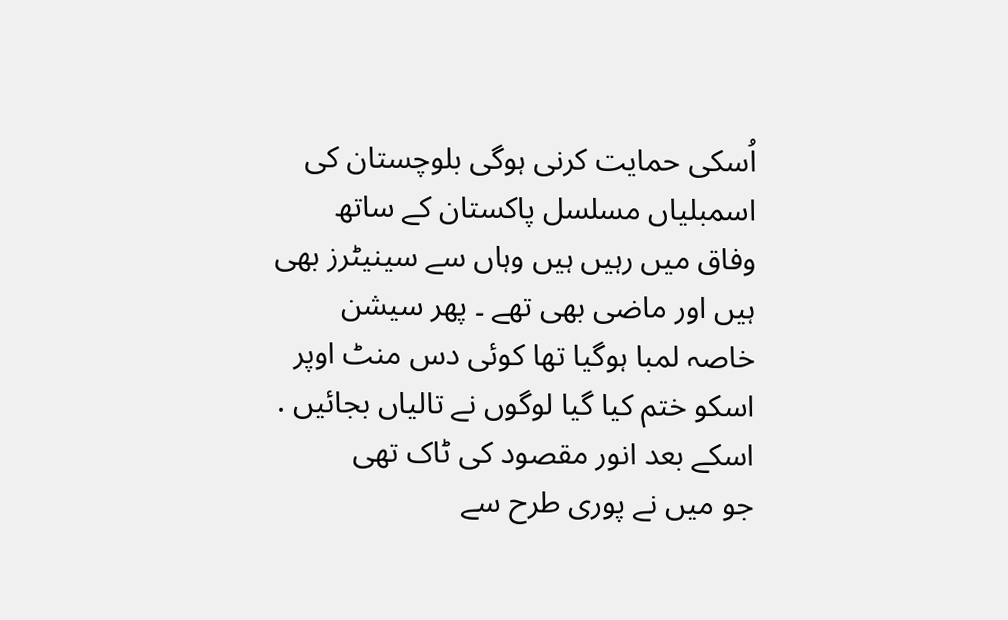اُسکی حمایت کرنی ہوگی بلوچستان کی اسمبلیاں مسلسل پاکستان کے ساتھ وفاق میں رہیں ہیں وہاں سے سینیٹرز بھی ہیں اور ماضی بھی تھے ۔ پھر سیشن خاصہ لمبا ہوگیا تھا کوئی دس منٹ اوپر اسکو ختم کیا گیا لوگوں نے تالیاں بجائیں .
اسکے بعد انور مقصود کی ٹاک تھی
جو میں نے پوری طرح سے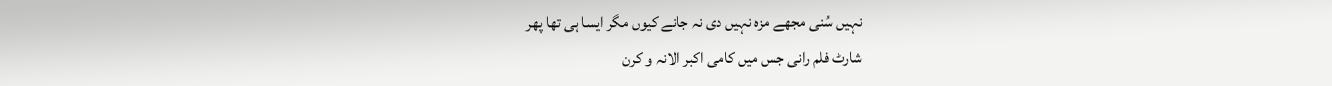نہیں سُنی مجھے مزہ نہیں دی نہ جانے کیوں مگر ایسا ہی تھا پھر
شارٹ فلم رانی جس میں کامی اکبر الانہ و کرن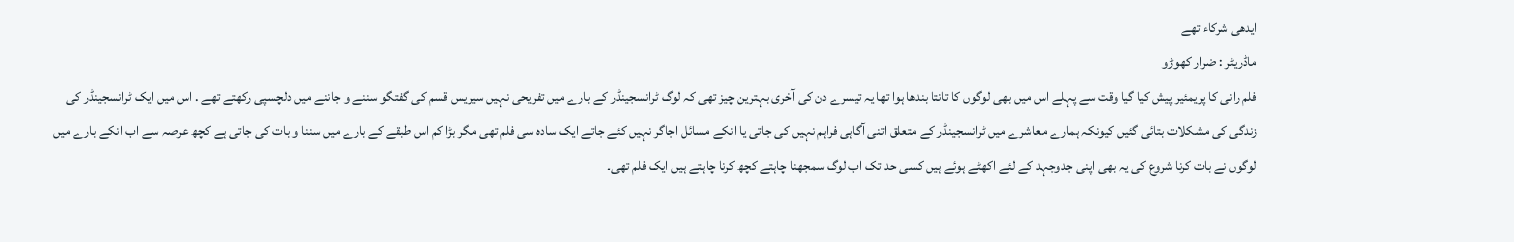ایدھی شرکاء تھے
ماڈریٹر : ضرار کھوڑو
فلم رانی کا پریمئیر پیش کیا گیا وقت سے پہلے اس میں بھی لوگوں کا تانتا بندھا ہوا تھا یہ تیسرے دن کی آخری بہترین چیز تھی کہ لوگ ٹرانسجینڈر کے بارے میں تفریحی نہیں سیریس قسم کی گفتگو سننے و جاننے میں دلچسپی رکھتے تھے . اس میں ایک ٹرانسجینڈر کی زندگی کی مشکلات بتائی گئیں کیونکہ ہمارے معاشرے میں ٹرانسجینڈر کے متعلق اتنی آگاہی فراہم نہیں کی جاتی یا انکے مسائل اجاگر نہیں کئے جاتے ایک سادہ سی فلم تھی مگر بڑا کم اس طبقے کے بارے میں سننا و بات کی جاتی ہے کچھ عرصہ سے اب انکے بارے میں لوگوں نے بات کرنا شروع کی یہ بھی اپنی جدوجہد کے لئے اکھٹے ہوئے ہیں کسی حد تک اب لوگ سمجھنا چاہتے کچھ کرنا چاہتے ہیں ایک فلم تھی۔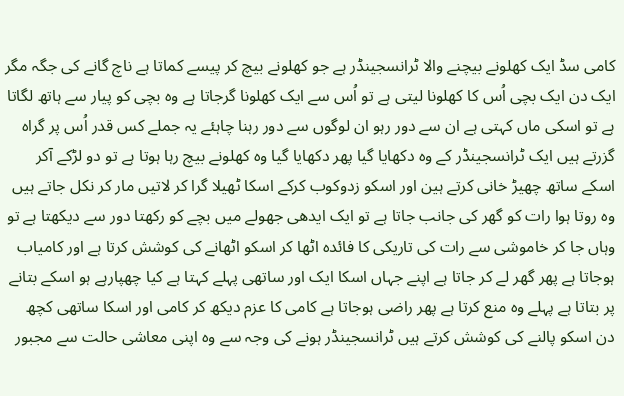کامی سڈ ایک کھلونے بیچنے والا ٹرانسجینڈر ہے جو کھلونے بیچ کر پیسے کماتا ہے ناچ گانے کی جگہ مگر ایک دن ایک بچی اُس کا کھلونا لیتی ہے تو اُس سے ایک کھلونا گرجاتا ہے وہ بچی کو پیار سے ہاتھ لگاتا ہے تو اسکی ماں کہتی ہے ان سے دور رہو ان لوگوں سے دور رہنا چاہئے یہ جملے کس قدر اُس پر گراہ گزرتے ہیں ایک ٹرانسجینڈر کے وہ دکھایا گیا پھر دکھایا گیا وہ کھلونے بیچ رہا ہوتا ہے تو دو لڑکے آکر اسکے ساتھ چھیڑ خانی کرتے ہین اور اسکو زدوکوب کرکے اسکا ٹھیلا گرا کر لاتیں مار کر نکل جاتے ہیں وہ روتا ہوا رات کو گھر کی جانب جاتا ہے تو ایک ایدھی جھولے میں بچے کو رکھتا دور سے دیکھتا ہے تو وہاں جا کر خاموشی سے رات کی تاریکی کا فائدہ اٹھا کر اسکو اٹھانے کی کوشش کرتا ہے اور کامیاب ہوجاتا ہے پھر گھر لے کر جاتا ہے اپنے جہاں اسکا ایک اور ساتھی پہلے کہتا ہے کیا چھپارہے ہو اسکے بتانے پر بتاتا ہے پہلے وہ منع کرتا ہے پھر راضی ہوجاتا ہے کامی کا عزم دیکھ کر کامی اور اسکا ساتھی کچھ دن اسکو پالنے کی کوشش کرتے ہیں ٹرانسجینڈر ہونے کی وجہ سے وہ اپنی معاشی حالت سے مجبور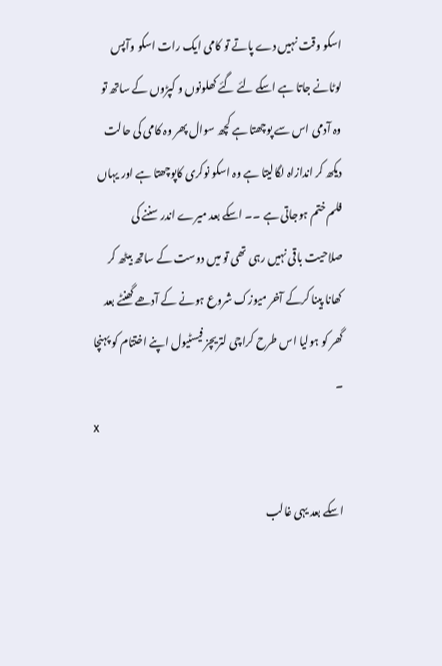اسکو وقت نہیں دے پاتے تو کامی ایک رات اسکو وآپس لوٹانے جاتا ہے اسکے لئے گئے کھلونوں و کپڑوں کے ساتھ تو وہ آدمی اس سے پوچھتا ہے کچھ سوال پھر وہ کامی کی حالت دیکھ کر اندازاہ لگالیتا ہے وہ اسکو نوکری کاپوچھتا ہے اور یہاں فلم ختم ہوجاتی ہے ۔۔ اسکے بعد میرے اندر سننے کی صلاحیت باقی نہیں رہی تھی تو میں دوست کے ساتھ بیٹھ کر کھانا پینا کرکے آخر میوزک شروع ہونے کے آدھے گھنٹے بعد گھر کو ہولیا اس طرح کراچی لتریچز فیسٹیول اپنے اختتام کو پہنچا ۔
x

اسکے بعد یہی غالب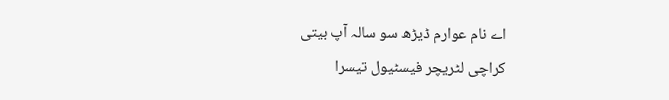اے نام عوارم ڈیڑھ سو سالہ آپ بیتی
کراچی لٹریچر فیسٹیول تیسرا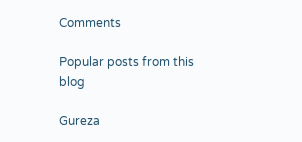Comments

Popular posts from this blog

Gureza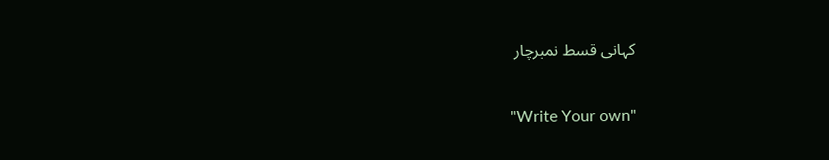کہانی قسط نمبرچار

"Write Your own"